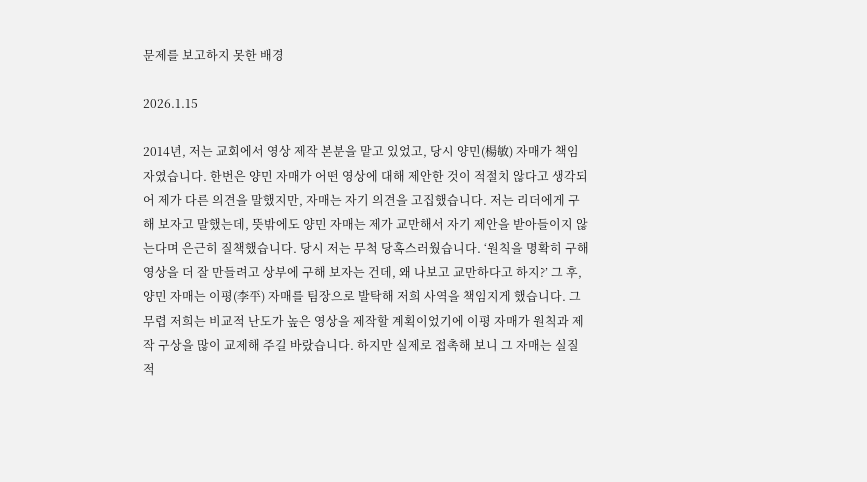문제를 보고하지 못한 배경

2026.1.15

2014년, 저는 교회에서 영상 제작 본분을 맡고 있었고, 당시 양민(楊敏) 자매가 책임자였습니다. 한번은 양민 자매가 어떤 영상에 대해 제안한 것이 적절치 않다고 생각되어 제가 다른 의견을 말했지만, 자매는 자기 의견을 고집했습니다. 저는 리더에게 구해 보자고 말했는데, 뜻밖에도 양민 자매는 제가 교만해서 자기 제안을 받아들이지 않는다며 은근히 질책했습니다. 당시 저는 무척 당혹스러웠습니다. ‘원칙을 명확히 구해 영상을 더 잘 만들려고 상부에 구해 보자는 건데, 왜 나보고 교만하다고 하지?’ 그 후, 양민 자매는 이평(李平) 자매를 팀장으로 발탁해 저희 사역을 책임지게 했습니다. 그 무렵 저희는 비교적 난도가 높은 영상을 제작할 계획이었기에 이평 자매가 원칙과 제작 구상을 많이 교제해 주길 바랐습니다. 하지만 실제로 접촉해 보니 그 자매는 실질적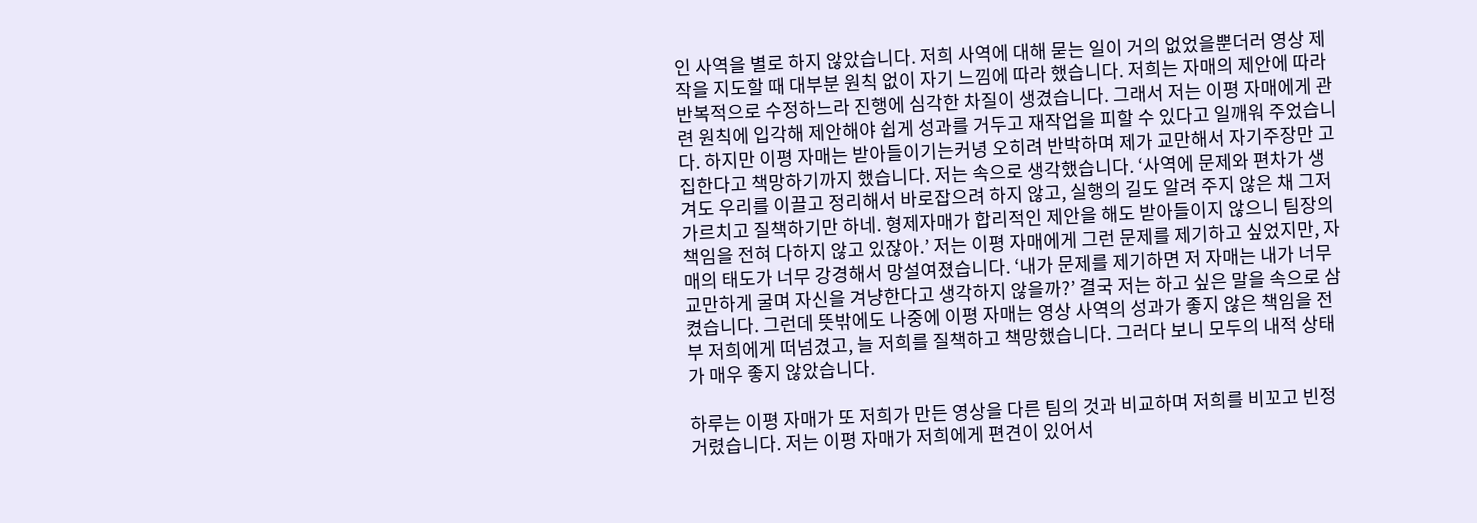인 사역을 별로 하지 않았습니다. 저희 사역에 대해 묻는 일이 거의 없었을뿐더러 영상 제작을 지도할 때 대부분 원칙 없이 자기 느낌에 따라 했습니다. 저희는 자매의 제안에 따라 반복적으로 수정하느라 진행에 심각한 차질이 생겼습니다. 그래서 저는 이평 자매에게 관련 원칙에 입각해 제안해야 쉽게 성과를 거두고 재작업을 피할 수 있다고 일깨워 주었습니다. 하지만 이평 자매는 받아들이기는커녕 오히려 반박하며 제가 교만해서 자기주장만 고집한다고 책망하기까지 했습니다. 저는 속으로 생각했습니다. ‘사역에 문제와 편차가 생겨도 우리를 이끌고 정리해서 바로잡으려 하지 않고, 실행의 길도 알려 주지 않은 채 그저 가르치고 질책하기만 하네. 형제자매가 합리적인 제안을 해도 받아들이지 않으니 팀장의 책임을 전혀 다하지 않고 있잖아.’ 저는 이평 자매에게 그런 문제를 제기하고 싶었지만, 자매의 태도가 너무 강경해서 망설여졌습니다. ‘내가 문제를 제기하면 저 자매는 내가 너무 교만하게 굴며 자신을 겨냥한다고 생각하지 않을까?’ 결국 저는 하고 싶은 말을 속으로 삼켰습니다. 그런데 뜻밖에도 나중에 이평 자매는 영상 사역의 성과가 좋지 않은 책임을 전부 저희에게 떠넘겼고, 늘 저희를 질책하고 책망했습니다. 그러다 보니 모두의 내적 상태가 매우 좋지 않았습니다.

하루는 이평 자매가 또 저희가 만든 영상을 다른 팀의 것과 비교하며 저희를 비꼬고 빈정거렸습니다. 저는 이평 자매가 저희에게 편견이 있어서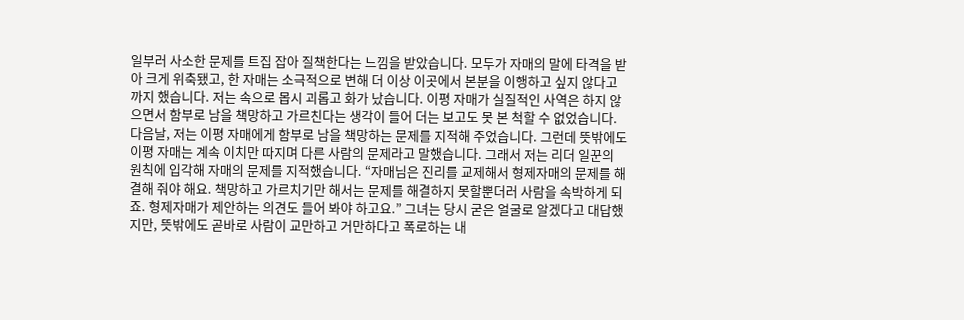일부러 사소한 문제를 트집 잡아 질책한다는 느낌을 받았습니다. 모두가 자매의 말에 타격을 받아 크게 위축됐고, 한 자매는 소극적으로 변해 더 이상 이곳에서 본분을 이행하고 싶지 않다고까지 했습니다. 저는 속으로 몹시 괴롭고 화가 났습니다. 이평 자매가 실질적인 사역은 하지 않으면서 함부로 남을 책망하고 가르친다는 생각이 들어 더는 보고도 못 본 척할 수 없었습니다. 다음날, 저는 이평 자매에게 함부로 남을 책망하는 문제를 지적해 주었습니다. 그런데 뜻밖에도 이평 자매는 계속 이치만 따지며 다른 사람의 문제라고 말했습니다. 그래서 저는 리더 일꾼의 원칙에 입각해 자매의 문제를 지적했습니다. “자매님은 진리를 교제해서 형제자매의 문제를 해결해 줘야 해요. 책망하고 가르치기만 해서는 문제를 해결하지 못할뿐더러 사람을 속박하게 되죠. 형제자매가 제안하는 의견도 들어 봐야 하고요.” 그녀는 당시 굳은 얼굴로 알겠다고 대답했지만, 뜻밖에도 곧바로 사람이 교만하고 거만하다고 폭로하는 내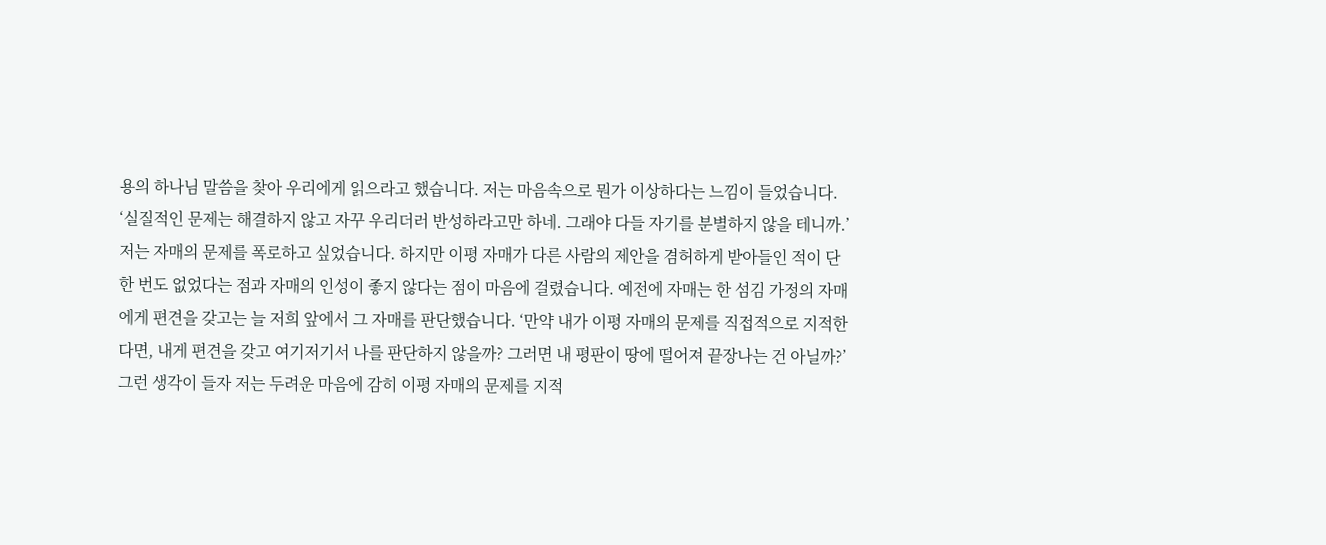용의 하나님 말씀을 찾아 우리에게 읽으라고 했습니다. 저는 마음속으로 뭔가 이상하다는 느낌이 들었습니다. ‘실질적인 문제는 해결하지 않고 자꾸 우리더러 반성하라고만 하네. 그래야 다들 자기를 분별하지 않을 테니까.’ 저는 자매의 문제를 폭로하고 싶었습니다. 하지만 이평 자매가 다른 사람의 제안을 겸허하게 받아들인 적이 단 한 번도 없었다는 점과 자매의 인성이 좋지 않다는 점이 마음에 걸렸습니다. 예전에 자매는 한 섬김 가정의 자매에게 편견을 갖고는 늘 저희 앞에서 그 자매를 판단했습니다. ‘만약 내가 이평 자매의 문제를 직접적으로 지적한다면, 내게 편견을 갖고 여기저기서 나를 판단하지 않을까? 그러면 내 평판이 땅에 떨어져 끝장나는 건 아닐까?’ 그런 생각이 들자 저는 두려운 마음에 감히 이평 자매의 문제를 지적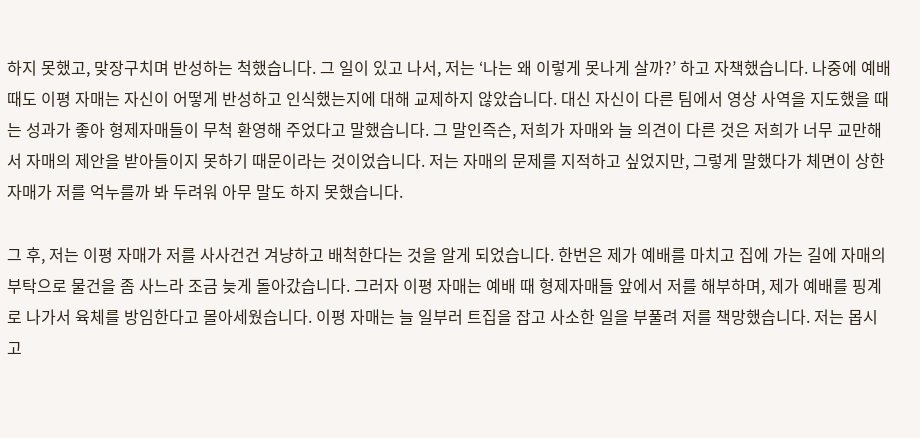하지 못했고, 맞장구치며 반성하는 척했습니다. 그 일이 있고 나서, 저는 ‘나는 왜 이렇게 못나게 살까?’ 하고 자책했습니다. 나중에 예배 때도 이평 자매는 자신이 어떻게 반성하고 인식했는지에 대해 교제하지 않았습니다. 대신 자신이 다른 팀에서 영상 사역을 지도했을 때는 성과가 좋아 형제자매들이 무척 환영해 주었다고 말했습니다. 그 말인즉슨, 저희가 자매와 늘 의견이 다른 것은 저희가 너무 교만해서 자매의 제안을 받아들이지 못하기 때문이라는 것이었습니다. 저는 자매의 문제를 지적하고 싶었지만, 그렇게 말했다가 체면이 상한 자매가 저를 억누를까 봐 두려워 아무 말도 하지 못했습니다.

그 후, 저는 이평 자매가 저를 사사건건 겨냥하고 배척한다는 것을 알게 되었습니다. 한번은 제가 예배를 마치고 집에 가는 길에 자매의 부탁으로 물건을 좀 사느라 조금 늦게 돌아갔습니다. 그러자 이평 자매는 예배 때 형제자매들 앞에서 저를 해부하며, 제가 예배를 핑계로 나가서 육체를 방임한다고 몰아세웠습니다. 이평 자매는 늘 일부러 트집을 잡고 사소한 일을 부풀려 저를 책망했습니다. 저는 몹시 고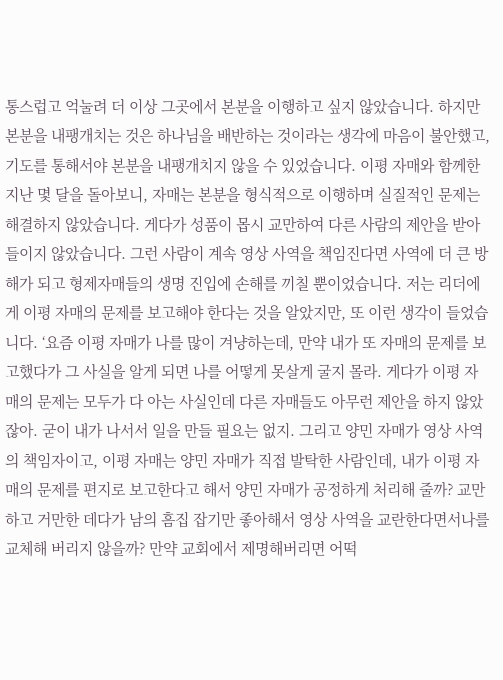통스럽고 억눌려 더 이상 그곳에서 본분을 이행하고 싶지 않았습니다. 하지만 본분을 내팽개치는 것은 하나님을 배반하는 것이라는 생각에 마음이 불안했고, 기도를 통해서야 본분을 내팽개치지 않을 수 있었습니다. 이평 자매와 함께한 지난 몇 달을 돌아보니, 자매는 본분을 형식적으로 이행하며 실질적인 문제는 해결하지 않았습니다. 게다가 성품이 몹시 교만하여 다른 사람의 제안을 받아들이지 않았습니다. 그런 사람이 계속 영상 사역을 책임진다면 사역에 더 큰 방해가 되고 형제자매들의 생명 진입에 손해를 끼칠 뿐이었습니다. 저는 리더에게 이평 자매의 문제를 보고해야 한다는 것을 알았지만, 또 이런 생각이 들었습니다. ‘요즘 이평 자매가 나를 많이 겨냥하는데, 만약 내가 또 자매의 문제를 보고했다가 그 사실을 알게 되면 나를 어떻게 못살게 굴지 몰라. 게다가 이평 자매의 문제는 모두가 다 아는 사실인데 다른 자매들도 아무런 제안을 하지 않았잖아. 굳이 내가 나서서 일을 만들 필요는 없지. 그리고 양민 자매가 영상 사역의 책임자이고, 이평 자매는 양민 자매가 직접 발탁한 사람인데, 내가 이평 자매의 문제를 편지로 보고한다고 해서 양민 자매가 공정하게 처리해 줄까? 교만하고 거만한 데다가 남의 흠집 잡기만 좋아해서 영상 사역을 교란한다면서나를 교체해 버리지 않을까? 만약 교회에서 제명해버리면 어떡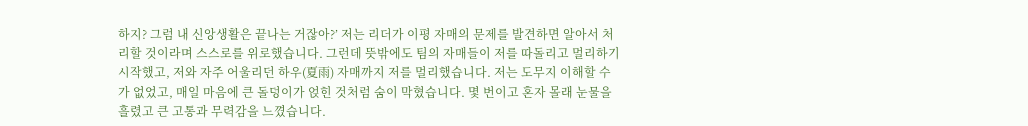하지? 그럼 내 신앙생활은 끝나는 거잖아?’ 저는 리더가 이평 자매의 문제를 발견하면 알아서 처리할 것이라며 스스로를 위로했습니다. 그런데 뜻밖에도 팀의 자매들이 저를 따돌리고 멀리하기 시작했고, 저와 자주 어울리던 하우(夏雨) 자매까지 저를 멀리했습니다. 저는 도무지 이해할 수가 없었고, 매일 마음에 큰 돌덩이가 얹힌 것처럼 숨이 막혔습니다. 몇 번이고 혼자 몰래 눈물을 흘렸고 큰 고통과 무력감을 느꼈습니다.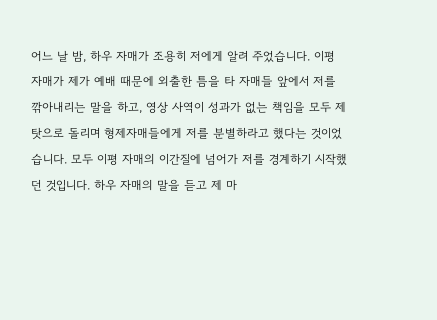어느 날 밤, 하우 자매가 조용히 저에게 알려 주었습니다. 이평 자매가 제가 예배 때문에 외출한 틈을 타 자매들 앞에서 저를 깎아내리는 말을 하고, 영상 사역이 성과가 없는 책임을 모두 제 탓으로 돌리며 형제자매들에게 저를 분별하라고 했다는 것이었습니다. 모두 이평 자매의 이간질에 넘어가 저를 경계하기 시작했던 것입니다. 하우 자매의 말을 듣고 제 마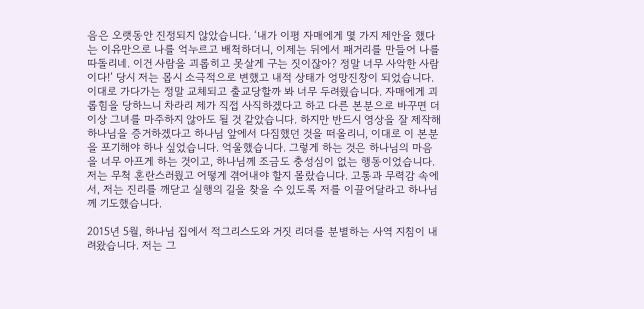음은 오랫동안 진정되지 않았습니다. ‘내가 이평 자매에게 몇 가지 제안을 했다는 이유만으로 나를 억누르고 배척하더니, 이제는 뒤에서 패거리를 만들어 나를 따돌리네. 이건 사람을 괴롭히고 못살게 구는 짓이잖아? 정말 너무 사악한 사람이다!’ 당시 저는 몹시 소극적으로 변했고 내적 상태가 엉망진창이 되었습니다. 이대로 가다가는 정말 교체되고 출교당할까 봐 너무 두려웠습니다. 자매에게 괴롭힘을 당하느니 차라리 제가 직접 사직하겠다고 하고 다른 본분으로 바꾸면 더 이상 그녀를 마주하지 않아도 될 것 같았습니다. 하지만 반드시 영상을 잘 제작해 하나님을 증거하겠다고 하나님 앞에서 다짐했던 것을 떠올리니, 이대로 이 본분을 포기해야 하나 싶었습니다. 억울했습니다. 그렇게 하는 것은 하나님의 마음을 너무 아프게 하는 것이고, 하나님께 조금도 충성심이 없는 행동이었습니다. 저는 무척 혼란스러웠고 어떻게 겪어내야 할지 몰랐습니다. 고통과 무력감 속에서, 저는 진리를 깨닫고 실행의 길을 찾을 수 있도록 저를 이끌어달라고 하나님께 기도했습니다.

2015년 5월, 하나님 집에서 적그리스도와 거짓 리더를 분별하는 사역 지침이 내려왔습니다. 저는 그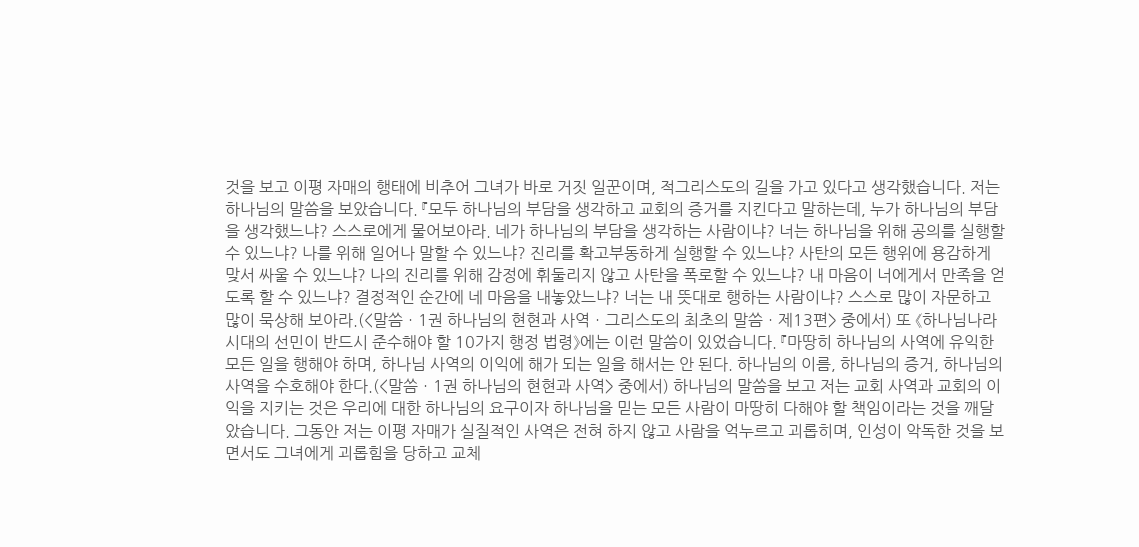것을 보고 이평 자매의 행태에 비추어 그녀가 바로 거짓 일꾼이며, 적그리스도의 길을 가고 있다고 생각했습니다. 저는 하나님의 말씀을 보았습니다. 『모두 하나님의 부담을 생각하고 교회의 증거를 지킨다고 말하는데, 누가 하나님의 부담을 생각했느냐? 스스로에게 물어보아라. 네가 하나님의 부담을 생각하는 사람이냐? 너는 하나님을 위해 공의를 실행할 수 있느냐? 나를 위해 일어나 말할 수 있느냐? 진리를 확고부동하게 실행할 수 있느냐? 사탄의 모든 행위에 용감하게 맞서 싸울 수 있느냐? 나의 진리를 위해 감정에 휘둘리지 않고 사탄을 폭로할 수 있느냐? 내 마음이 너에게서 만족을 얻도록 할 수 있느냐? 결정적인 순간에 네 마음을 내놓았느냐? 너는 내 뜻대로 행하는 사람이냐? 스스로 많이 자문하고 많이 묵상해 보아라.(<말씀ㆍ1권 하나님의 현현과 사역ㆍ그리스도의 최초의 말씀ㆍ제13편> 중에서) 또 《하나님나라시대의 선민이 반드시 준수해야 할 10가지 행정 법령》에는 이런 말씀이 있었습니다. 『마땅히 하나님의 사역에 유익한 모든 일을 행해야 하며, 하나님 사역의 이익에 해가 되는 일을 해서는 안 된다. 하나님의 이름, 하나님의 증거, 하나님의 사역을 수호해야 한다.(<말씀ㆍ1권 하나님의 현현과 사역> 중에서) 하나님의 말씀을 보고 저는 교회 사역과 교회의 이익을 지키는 것은 우리에 대한 하나님의 요구이자 하나님을 믿는 모든 사람이 마땅히 다해야 할 책임이라는 것을 깨달았습니다. 그동안 저는 이평 자매가 실질적인 사역은 전혀 하지 않고 사람을 억누르고 괴롭히며, 인성이 악독한 것을 보면서도 그녀에게 괴롭힘을 당하고 교체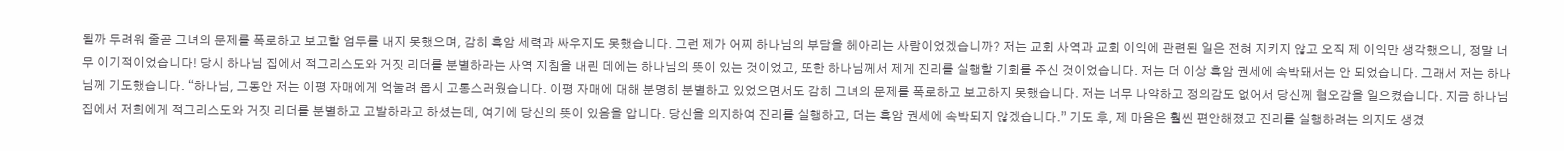될까 두려워 줄곧 그녀의 문제를 폭로하고 보고할 엄두를 내지 못했으며, 감히 흑암 세력과 싸우지도 못했습니다. 그런 제가 어찌 하나님의 부담을 헤아리는 사람이었겠습니까? 저는 교회 사역과 교회 이익에 관련된 일은 전혀 지키지 않고 오직 제 이익만 생각했으니, 정말 너무 이기적이었습니다! 당시 하나님 집에서 적그리스도와 거짓 리더를 분별하라는 사역 지침을 내린 데에는 하나님의 뜻이 있는 것이었고, 또한 하나님께서 제게 진리를 실행할 기회를 주신 것이었습니다. 저는 더 이상 흑암 권세에 속박돼서는 안 되었습니다. 그래서 저는 하나님께 기도했습니다. “하나님, 그동안 저는 이평 자매에게 억눌려 몹시 고통스러웠습니다. 이평 자매에 대해 분명히 분별하고 있었으면서도 감히 그녀의 문제를 폭로하고 보고하지 못했습니다. 저는 너무 나약하고 정의감도 없어서 당신께 혐오감을 일으켰습니다. 지금 하나님 집에서 저희에게 적그리스도와 거짓 리더를 분별하고 고발하라고 하셨는데, 여기에 당신의 뜻이 있음을 압니다. 당신을 의지하여 진리를 실행하고, 더는 흑암 권세에 속박되지 않겠습니다.” 기도 후, 제 마음은 훨씬 편안해졌고 진리를 실행하려는 의지도 생겼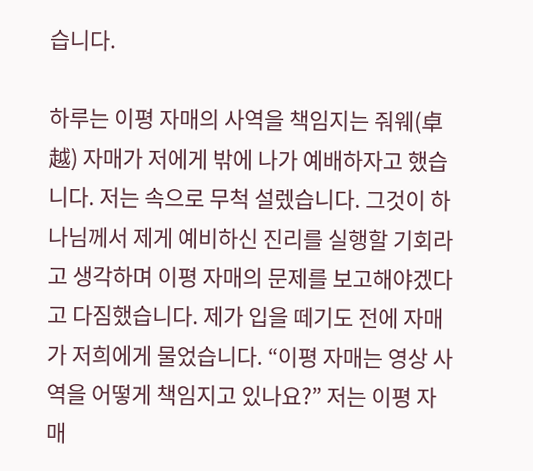습니다.

하루는 이평 자매의 사역을 책임지는 줘웨(卓越) 자매가 저에게 밖에 나가 예배하자고 했습니다. 저는 속으로 무척 설렜습니다. 그것이 하나님께서 제게 예비하신 진리를 실행할 기회라고 생각하며 이평 자매의 문제를 보고해야겠다고 다짐했습니다. 제가 입을 떼기도 전에 자매가 저희에게 물었습니다. “이평 자매는 영상 사역을 어떻게 책임지고 있나요?” 저는 이평 자매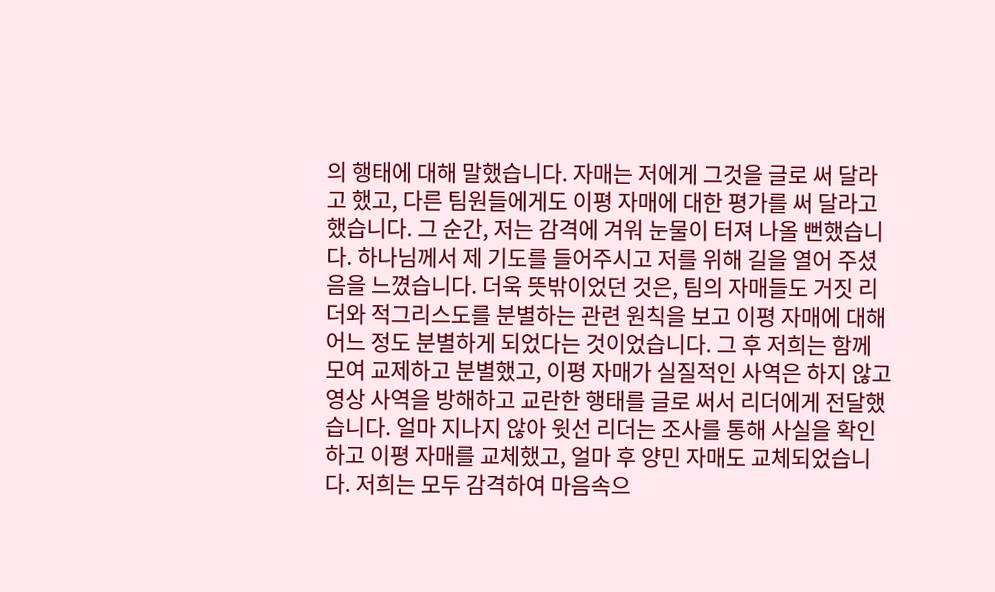의 행태에 대해 말했습니다. 자매는 저에게 그것을 글로 써 달라고 했고, 다른 팀원들에게도 이평 자매에 대한 평가를 써 달라고 했습니다. 그 순간, 저는 감격에 겨워 눈물이 터져 나올 뻔했습니다. 하나님께서 제 기도를 들어주시고 저를 위해 길을 열어 주셨음을 느꼈습니다. 더욱 뜻밖이었던 것은, 팀의 자매들도 거짓 리더와 적그리스도를 분별하는 관련 원칙을 보고 이평 자매에 대해 어느 정도 분별하게 되었다는 것이었습니다. 그 후 저희는 함께 모여 교제하고 분별했고, 이평 자매가 실질적인 사역은 하지 않고 영상 사역을 방해하고 교란한 행태를 글로 써서 리더에게 전달했습니다. 얼마 지나지 않아 윗선 리더는 조사를 통해 사실을 확인하고 이평 자매를 교체했고, 얼마 후 양민 자매도 교체되었습니다. 저희는 모두 감격하여 마음속으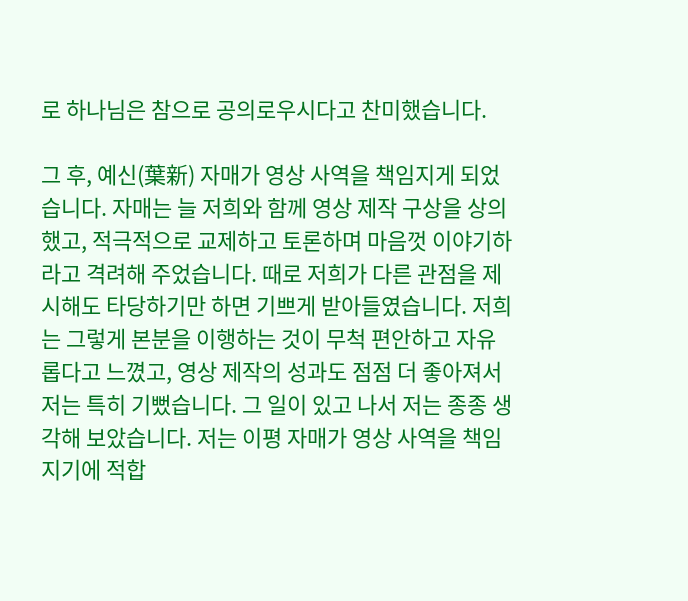로 하나님은 참으로 공의로우시다고 찬미했습니다.

그 후, 예신(葉新) 자매가 영상 사역을 책임지게 되었습니다. 자매는 늘 저희와 함께 영상 제작 구상을 상의했고, 적극적으로 교제하고 토론하며 마음껏 이야기하라고 격려해 주었습니다. 때로 저희가 다른 관점을 제시해도 타당하기만 하면 기쁘게 받아들였습니다. 저희는 그렇게 본분을 이행하는 것이 무척 편안하고 자유롭다고 느꼈고, 영상 제작의 성과도 점점 더 좋아져서 저는 특히 기뻤습니다. 그 일이 있고 나서 저는 종종 생각해 보았습니다. 저는 이평 자매가 영상 사역을 책임지기에 적합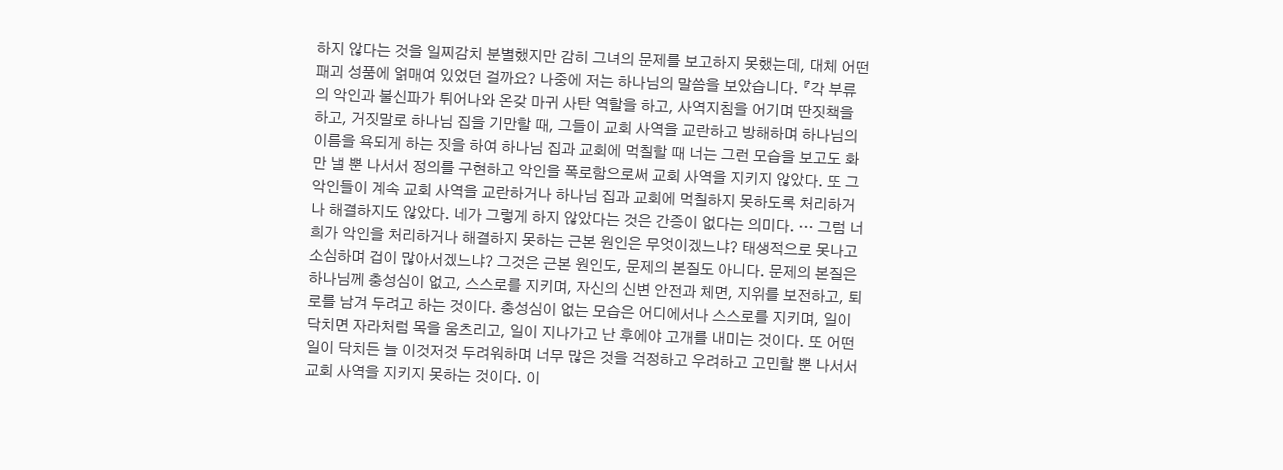하지 않다는 것을 일찌감치 분별했지만 감히 그녀의 문제를 보고하지 못했는데, 대체 어떤 패괴 성품에 얽매여 있었던 걸까요? 나중에 저는 하나님의 말씀을 보았습니다. 『각 부류의 악인과 불신파가 튀어나와 온갖 마귀 사탄 역할을 하고, 사역지침을 어기며 딴짓책을 하고, 거짓말로 하나님 집을 기만할 때, 그들이 교회 사역을 교란하고 방해하며 하나님의 이름을 욕되게 하는 짓을 하여 하나님 집과 교회에 먹칠할 때 너는 그런 모습을 보고도 화만 낼 뿐 나서서 정의를 구현하고 악인을 폭로함으로써 교회 사역을 지키지 않았다. 또 그 악인들이 계속 교회 사역을 교란하거나 하나님 집과 교회에 먹칠하지 못하도록 처리하거나 해결하지도 않았다. 네가 그렇게 하지 않았다는 것은 간증이 없다는 의미다. … 그럼 너희가 악인을 처리하거나 해결하지 못하는 근본 원인은 무엇이겠느냐? 태생적으로 못나고 소심하며 겁이 많아서겠느냐? 그것은 근본 원인도, 문제의 본질도 아니다. 문제의 본질은 하나님께 충성심이 없고, 스스로를 지키며, 자신의 신변 안전과 체면, 지위를 보전하고, 퇴로를 남겨 두려고 하는 것이다. 충성심이 없는 모습은 어디에서나 스스로를 지키며, 일이 닥치면 자라처럼 목을 움츠리고, 일이 지나가고 난 후에야 고개를 내미는 것이다. 또 어떤 일이 닥치든 늘 이것저것 두려워하며 너무 많은 것을 걱정하고 우려하고 고민할 뿐 나서서 교회 사역을 지키지 못하는 것이다. 이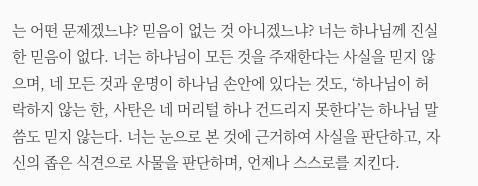는 어떤 문제겠느냐? 믿음이 없는 것 아니겠느냐? 너는 하나님께 진실한 믿음이 없다. 너는 하나님이 모든 것을 주재한다는 사실을 믿지 않으며, 네 모든 것과 운명이 하나님 손안에 있다는 것도, ‘하나님이 허락하지 않는 한, 사탄은 네 머리털 하나 건드리지 못한다’는 하나님 말씀도 믿지 않는다. 너는 눈으로 본 것에 근거하여 사실을 판단하고, 자신의 좁은 식견으로 사물을 판단하며, 언제나 스스로를 지킨다.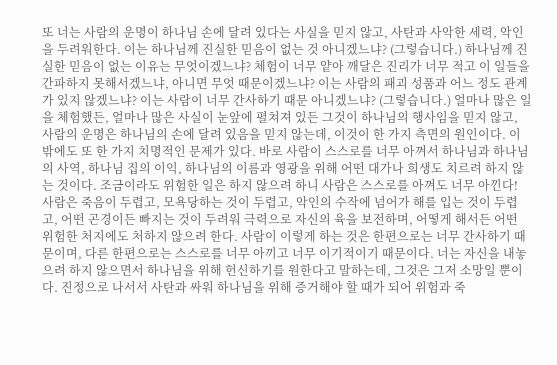또 너는 사람의 운명이 하나님 손에 달려 있다는 사실을 믿지 않고, 사탄과 사악한 세력, 악인을 두려워한다. 이는 하나님께 진실한 믿음이 없는 것 아니겠느냐? (그렇습니다.) 하나님께 진실한 믿음이 없는 이유는 무엇이겠느냐? 체험이 너무 얕아 깨달은 진리가 너무 적고 이 일들을 간파하지 못해서겠느냐, 아니면 무엇 때문이겠느냐? 이는 사람의 패괴 성품과 어느 정도 관계가 있지 않겠느냐? 이는 사람이 너무 간사하기 때문 아니겠느냐? (그렇습니다.) 얼마나 많은 일을 체험했든, 얼마나 많은 사실이 눈앞에 펼쳐져 있든 그것이 하나님의 행사임을 믿지 않고, 사람의 운명은 하나님의 손에 달려 있음을 믿지 않는데, 이것이 한 가지 측면의 원인이다. 이 밖에도 또 한 가지 치명적인 문제가 있다. 바로 사람이 스스로를 너무 아껴서 하나님과 하나님의 사역, 하나님 집의 이익, 하나님의 이름과 영광을 위해 어떤 대가나 희생도 치르려 하지 않는 것이다. 조금이라도 위험한 일은 하지 않으려 하니 사람은 스스로를 아껴도 너무 아낀다! 사람은 죽음이 두렵고, 모욕당하는 것이 두렵고, 악인의 수작에 넘어가 해를 입는 것이 두렵고, 어떤 곤경이든 빠지는 것이 두려워 극력으로 자신의 육을 보전하며, 어떻게 해서든 어떤 위험한 처지에도 처하지 않으려 한다. 사람이 이렇게 하는 것은 한편으로는 너무 간사하기 때문이며, 다른 한편으로는 스스로를 너무 아끼고 너무 이기적이기 때문이다. 너는 자신을 내놓으려 하지 않으면서 하나님을 위해 헌신하기를 원한다고 말하는데, 그것은 그저 소망일 뿐이다. 진정으로 나서서 사탄과 싸워 하나님을 위해 증거해야 할 때가 되어 위험과 죽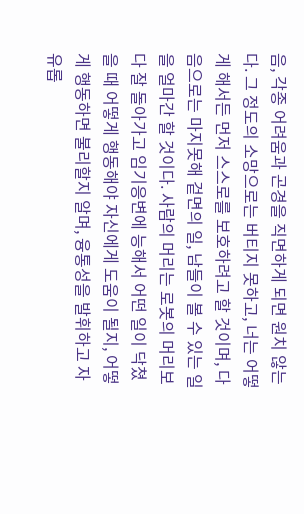음, 각종 어려움과 곤경을 직면하게 되면 원치 않는다. 그 정도의 소망으로는 버티지 못하고, 너는 어떻게 해서든 먼저 스스로를 보호하려고 할 것이며, 다음으로는 마지못해 겉면의 일, 남들이 볼 수 있는 일을 얼마간 할 것이다. 사람의 머리는 로봇의 머리보다 잘 돌아가고 임기응변에 능해서 어떤 일이 닥쳤을 때 어떻게 행동해야 자신에게 도움이 될지, 어떻게 행동하면 불리할지 알며, 융통성을 발휘하고 자유롭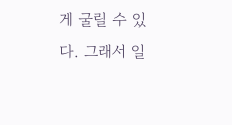게 굴릴 수 있다. 그래서 일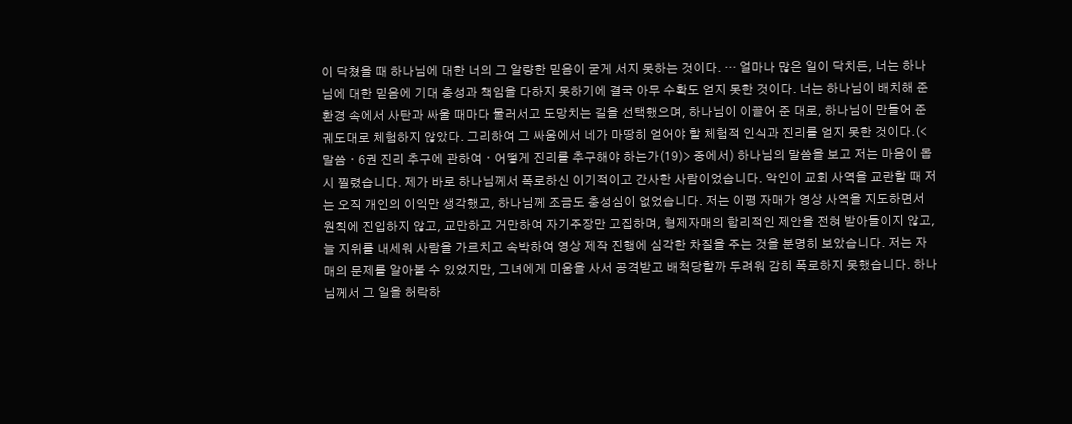이 닥쳤을 때 하나님에 대한 너의 그 알량한 믿음이 굳게 서지 못하는 것이다. … 얼마나 많은 일이 닥치든, 너는 하나님에 대한 믿음에 기대 충성과 책임을 다하지 못하기에 결국 아무 수확도 얻지 못한 것이다. 너는 하나님이 배치해 준 환경 속에서 사탄과 싸울 때마다 물러서고 도망치는 길을 선택했으며, 하나님이 이끌어 준 대로, 하나님이 만들어 준 궤도대로 체험하지 않았다. 그리하여 그 싸움에서 네가 마땅히 얻어야 할 체험적 인식과 진리를 얻지 못한 것이다.(<말씀ㆍ6권 진리 추구에 관하여ㆍ어떻게 진리를 추구해야 하는가(19)> 중에서) 하나님의 말씀을 보고 저는 마음이 몹시 찔렸습니다. 제가 바로 하나님께서 폭로하신 이기적이고 간사한 사람이었습니다. 악인이 교회 사역을 교란할 때 저는 오직 개인의 이익만 생각했고, 하나님께 조금도 충성심이 없었습니다. 저는 이평 자매가 영상 사역을 지도하면서 원칙에 진입하지 않고, 교만하고 거만하여 자기주장만 고집하며, 형제자매의 합리적인 제안을 전혀 받아들이지 않고, 늘 지위를 내세워 사람을 가르치고 속박하여 영상 제작 진행에 심각한 차질을 주는 것을 분명히 보았습니다. 저는 자매의 문제를 알아볼 수 있었지만, 그녀에게 미움을 사서 공격받고 배척당할까 두려워 감히 폭로하지 못했습니다. 하나님께서 그 일을 허락하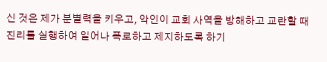신 것은 제가 분별력을 키우고, 악인이 교회 사역을 방해하고 교란할 때 진리를 실행하여 일어나 폭로하고 제지하도록 하기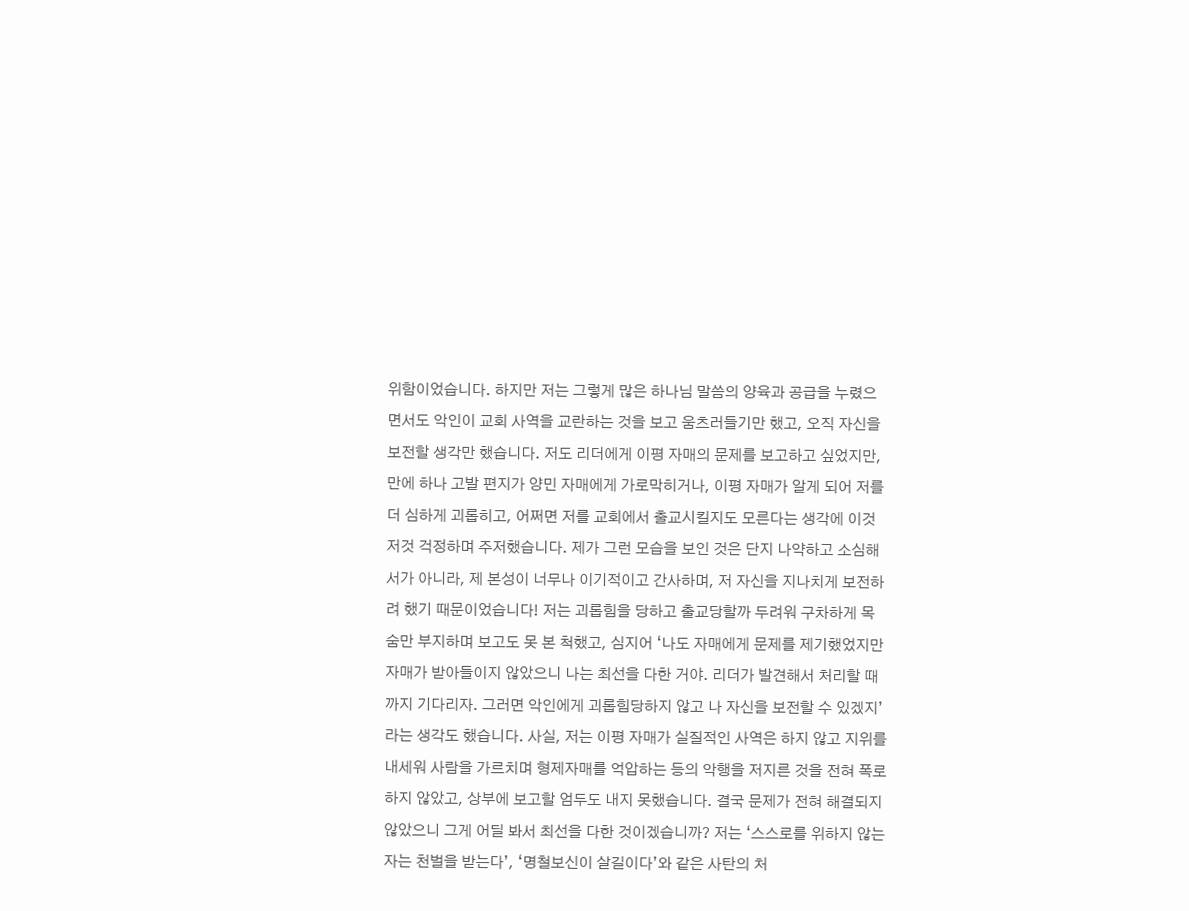위함이었습니다. 하지만 저는 그렇게 많은 하나님 말씀의 양육과 공급을 누렸으면서도 악인이 교회 사역을 교란하는 것을 보고 움츠러들기만 했고, 오직 자신을 보전할 생각만 했습니다. 저도 리더에게 이평 자매의 문제를 보고하고 싶었지만, 만에 하나 고발 편지가 양민 자매에게 가로막히거나, 이평 자매가 알게 되어 저를 더 심하게 괴롭히고, 어쩌면 저를 교회에서 출교시킬지도 모른다는 생각에 이것저것 걱정하며 주저했습니다. 제가 그런 모습을 보인 것은 단지 나약하고 소심해서가 아니라, 제 본성이 너무나 이기적이고 간사하며, 저 자신을 지나치게 보전하려 했기 때문이었습니다! 저는 괴롭힘을 당하고 출교당할까 두려워 구차하게 목숨만 부지하며 보고도 못 본 척했고, 심지어 ‘나도 자매에게 문제를 제기했었지만 자매가 받아들이지 않았으니 나는 최선을 다한 거야. 리더가 발견해서 처리할 때까지 기다리자. 그러면 악인에게 괴롭힘당하지 않고 나 자신을 보전할 수 있겠지’라는 생각도 했습니다. 사실, 저는 이평 자매가 실질적인 사역은 하지 않고 지위를 내세워 사람을 가르치며 형제자매를 억압하는 등의 악행을 저지른 것을 전혀 폭로하지 않았고, 상부에 보고할 엄두도 내지 못했습니다. 결국 문제가 전혀 해결되지 않았으니 그게 어딜 봐서 최선을 다한 것이겠습니까? 저는 ‘스스로를 위하지 않는 자는 천벌을 받는다’, ‘명철보신이 살길이다’와 같은 사탄의 처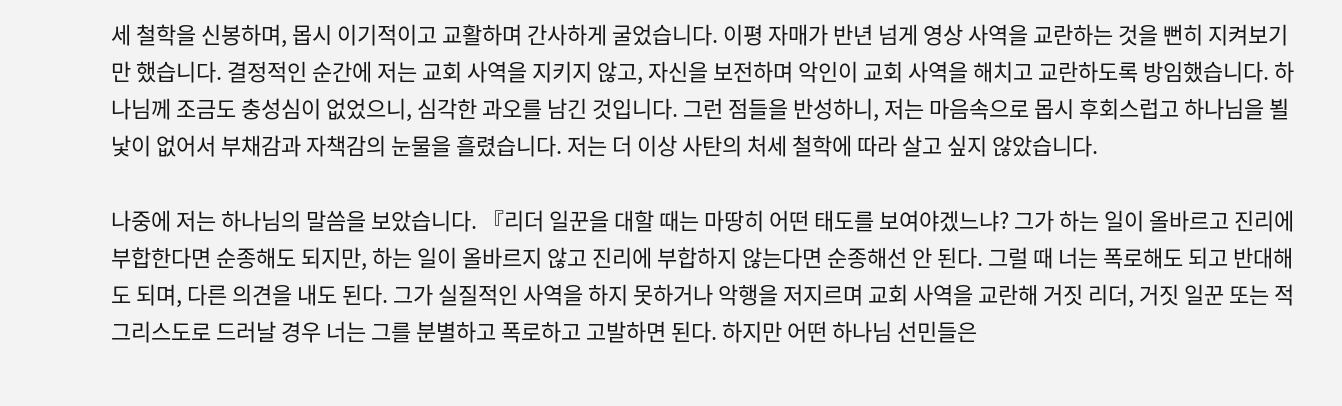세 철학을 신봉하며, 몹시 이기적이고 교활하며 간사하게 굴었습니다. 이평 자매가 반년 넘게 영상 사역을 교란하는 것을 뻔히 지켜보기만 했습니다. 결정적인 순간에 저는 교회 사역을 지키지 않고, 자신을 보전하며 악인이 교회 사역을 해치고 교란하도록 방임했습니다. 하나님께 조금도 충성심이 없었으니, 심각한 과오를 남긴 것입니다. 그런 점들을 반성하니, 저는 마음속으로 몹시 후회스럽고 하나님을 뵐 낯이 없어서 부채감과 자책감의 눈물을 흘렸습니다. 저는 더 이상 사탄의 처세 철학에 따라 살고 싶지 않았습니다.

나중에 저는 하나님의 말씀을 보았습니다. 『리더 일꾼을 대할 때는 마땅히 어떤 태도를 보여야겠느냐? 그가 하는 일이 올바르고 진리에 부합한다면 순종해도 되지만, 하는 일이 올바르지 않고 진리에 부합하지 않는다면 순종해선 안 된다. 그럴 때 너는 폭로해도 되고 반대해도 되며, 다른 의견을 내도 된다. 그가 실질적인 사역을 하지 못하거나 악행을 저지르며 교회 사역을 교란해 거짓 리더, 거짓 일꾼 또는 적그리스도로 드러날 경우 너는 그를 분별하고 폭로하고 고발하면 된다. 하지만 어떤 하나님 선민들은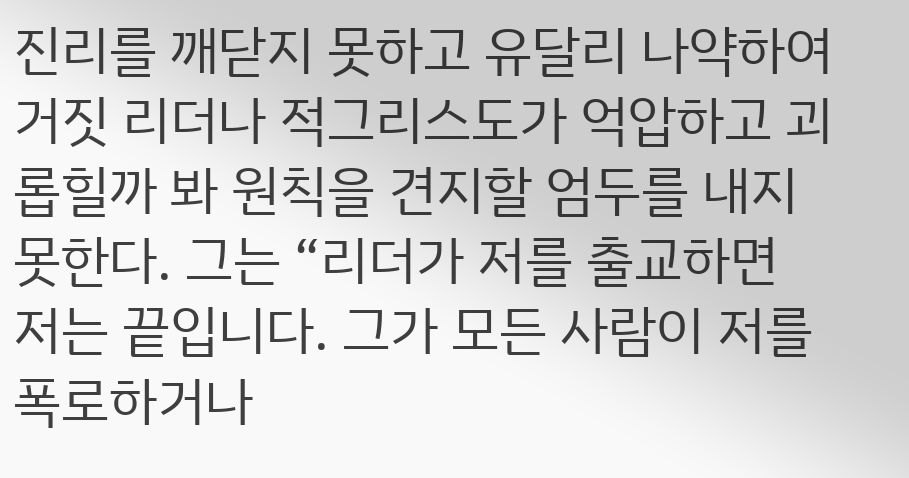진리를 깨닫지 못하고 유달리 나약하여 거짓 리더나 적그리스도가 억압하고 괴롭힐까 봐 원칙을 견지할 엄두를 내지 못한다. 그는 “리더가 저를 출교하면 저는 끝입니다. 그가 모든 사람이 저를 폭로하거나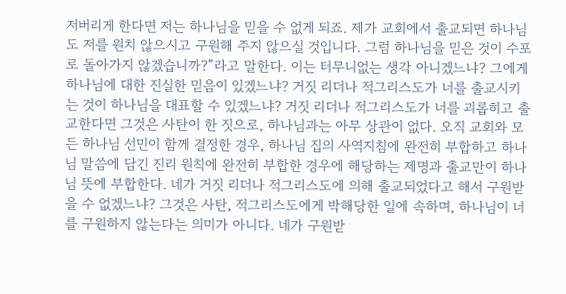저버리게 한다면 저는 하나님을 믿을 수 없게 되죠. 제가 교회에서 출교되면 하나님도 저를 원치 않으시고 구원해 주지 않으실 것입니다. 그럼 하나님을 믿은 것이 수포로 돌아가지 않겠습니까?”라고 말한다. 이는 터무니없는 생각 아니겠느냐? 그에게 하나님에 대한 진실한 믿음이 있겠느냐? 거짓 리더나 적그리스도가 너를 출교시키는 것이 하나님을 대표할 수 있겠느냐? 거짓 리더나 적그리스도가 너를 괴롭히고 출교한다면 그것은 사탄이 한 짓으로, 하나님과는 아무 상관이 없다. 오직 교회와 모든 하나님 선민이 함께 결정한 경우, 하나님 집의 사역지침에 완전히 부합하고 하나님 말씀에 담긴 진리 원칙에 완전히 부합한 경우에 해당하는 제명과 출교만이 하나님 뜻에 부합한다. 네가 거짓 리더나 적그리스도에 의해 출교되었다고 해서 구원받을 수 없겠느냐? 그것은 사탄, 적그리스도에게 박해당한 일에 속하며, 하나님이 너를 구원하지 않는다는 의미가 아니다. 네가 구원받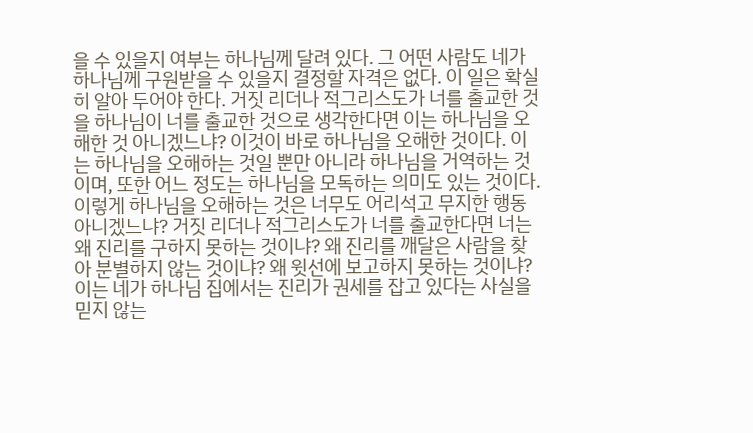을 수 있을지 여부는 하나님께 달려 있다. 그 어떤 사람도 네가 하나님께 구원받을 수 있을지 결정할 자격은 없다. 이 일은 확실히 알아 두어야 한다. 거짓 리더나 적그리스도가 너를 출교한 것을 하나님이 너를 출교한 것으로 생각한다면 이는 하나님을 오해한 것 아니겠느냐? 이것이 바로 하나님을 오해한 것이다. 이는 하나님을 오해하는 것일 뿐만 아니라 하나님을 거역하는 것이며, 또한 어느 정도는 하나님을 모독하는 의미도 있는 것이다. 이렇게 하나님을 오해하는 것은 너무도 어리석고 무지한 행동 아니겠느냐? 거짓 리더나 적그리스도가 너를 출교한다면 너는 왜 진리를 구하지 못하는 것이냐? 왜 진리를 깨달은 사람을 찾아 분별하지 않는 것이냐? 왜 윗선에 보고하지 못하는 것이냐? 이는 네가 하나님 집에서는 진리가 권세를 잡고 있다는 사실을 믿지 않는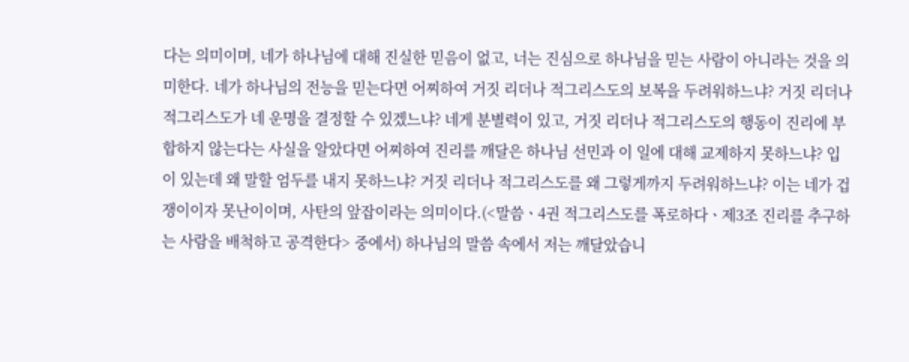다는 의미이며, 네가 하나님에 대해 진실한 믿음이 없고, 너는 진심으로 하나님을 믿는 사람이 아니라는 것을 의미한다. 네가 하나님의 전능을 믿는다면 어찌하여 거짓 리더나 적그리스도의 보복을 두려워하느냐? 거짓 리더나 적그리스도가 네 운명을 결정할 수 있겠느냐? 네게 분별력이 있고, 거짓 리더나 적그리스도의 행동이 진리에 부합하지 않는다는 사실을 알았다면 어찌하여 진리를 깨달은 하나님 선민과 이 일에 대해 교제하지 못하느냐? 입이 있는데 왜 말할 엄두를 내지 못하느냐? 거짓 리더나 적그리스도를 왜 그렇게까지 두려워하느냐? 이는 네가 겁쟁이이자 못난이이며, 사탄의 앞잡이라는 의미이다.(<말씀ㆍ4권 적그리스도를 폭로하다ㆍ제3조 진리를 추구하는 사람을 배척하고 공격한다> 중에서) 하나님의 말씀 속에서 저는 깨달았습니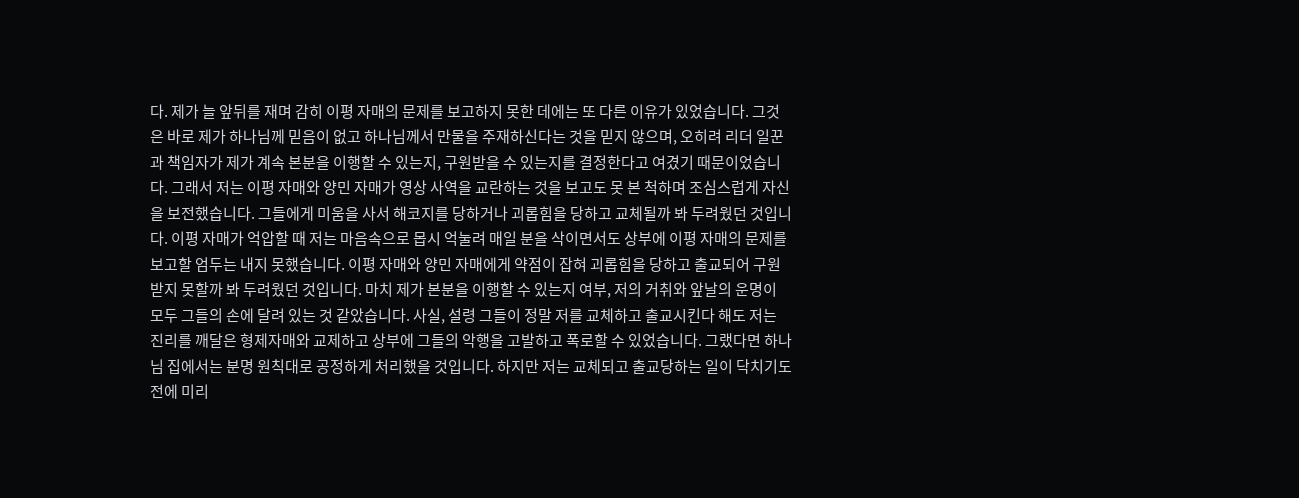다. 제가 늘 앞뒤를 재며 감히 이평 자매의 문제를 보고하지 못한 데에는 또 다른 이유가 있었습니다. 그것은 바로 제가 하나님께 믿음이 없고 하나님께서 만물을 주재하신다는 것을 믿지 않으며, 오히려 리더 일꾼과 책임자가 제가 계속 본분을 이행할 수 있는지, 구원받을 수 있는지를 결정한다고 여겼기 때문이었습니다. 그래서 저는 이평 자매와 양민 자매가 영상 사역을 교란하는 것을 보고도 못 본 척하며 조심스럽게 자신을 보전했습니다. 그들에게 미움을 사서 해코지를 당하거나 괴롭힘을 당하고 교체될까 봐 두려웠던 것입니다. 이평 자매가 억압할 때 저는 마음속으로 몹시 억눌려 매일 분을 삭이면서도 상부에 이평 자매의 문제를 보고할 엄두는 내지 못했습니다. 이평 자매와 양민 자매에게 약점이 잡혀 괴롭힘을 당하고 출교되어 구원받지 못할까 봐 두려웠던 것입니다. 마치 제가 본분을 이행할 수 있는지 여부, 저의 거취와 앞날의 운명이 모두 그들의 손에 달려 있는 것 같았습니다. 사실, 설령 그들이 정말 저를 교체하고 출교시킨다 해도 저는 진리를 깨달은 형제자매와 교제하고 상부에 그들의 악행을 고발하고 폭로할 수 있었습니다. 그랬다면 하나님 집에서는 분명 원칙대로 공정하게 처리했을 것입니다. 하지만 저는 교체되고 출교당하는 일이 닥치기도 전에 미리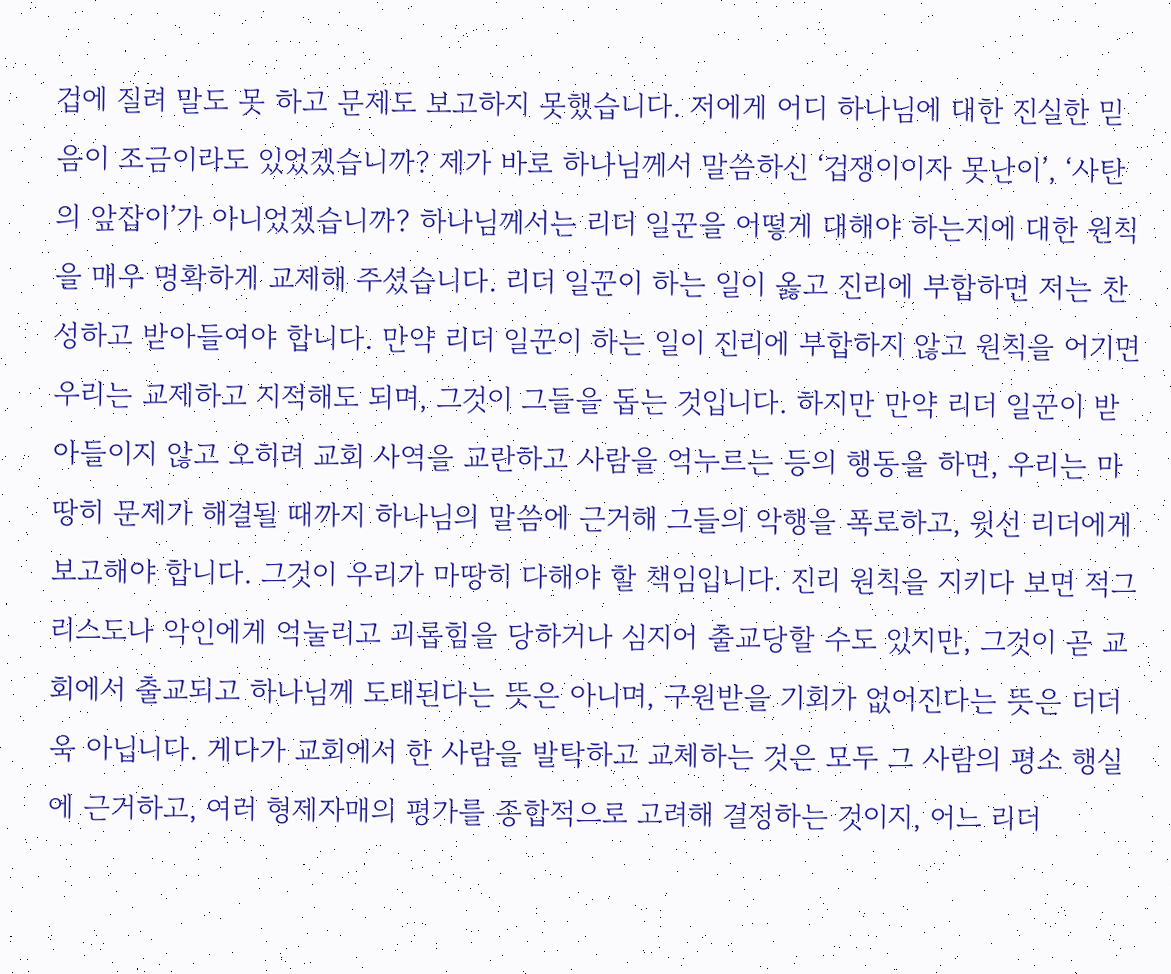겁에 질려 말도 못 하고 문제도 보고하지 못했습니다. 저에게 어디 하나님에 대한 진실한 믿음이 조금이라도 있었겠습니까? 제가 바로 하나님께서 말씀하신 ‘겁쟁이이자 못난이’, ‘사탄의 앞잡이’가 아니었겠습니까? 하나님께서는 리더 일꾼을 어떻게 대해야 하는지에 대한 원칙을 매우 명확하게 교제해 주셨습니다. 리더 일꾼이 하는 일이 옳고 진리에 부합하면 저는 찬성하고 받아들여야 합니다. 만약 리더 일꾼이 하는 일이 진리에 부합하지 않고 원칙을 어기면 우리는 교제하고 지적해도 되며, 그것이 그들을 돕는 것입니다. 하지만 만약 리더 일꾼이 받아들이지 않고 오히려 교회 사역을 교란하고 사람을 억누르는 등의 행동을 하면, 우리는 마땅히 문제가 해결될 때까지 하나님의 말씀에 근거해 그들의 악행을 폭로하고, 윗선 리더에게 보고해야 합니다. 그것이 우리가 마땅히 다해야 할 책임입니다. 진리 원칙을 지키다 보면 적그리스도나 악인에게 억눌리고 괴롭힘을 당하거나 심지어 출교당할 수도 있지만, 그것이 곧 교회에서 출교되고 하나님께 도태된다는 뜻은 아니며, 구원받을 기회가 없어진다는 뜻은 더더욱 아닙니다. 게다가 교회에서 한 사람을 발탁하고 교체하는 것은 모두 그 사람의 평소 행실에 근거하고, 여러 형제자매의 평가를 종합적으로 고려해 결정하는 것이지, 어느 리더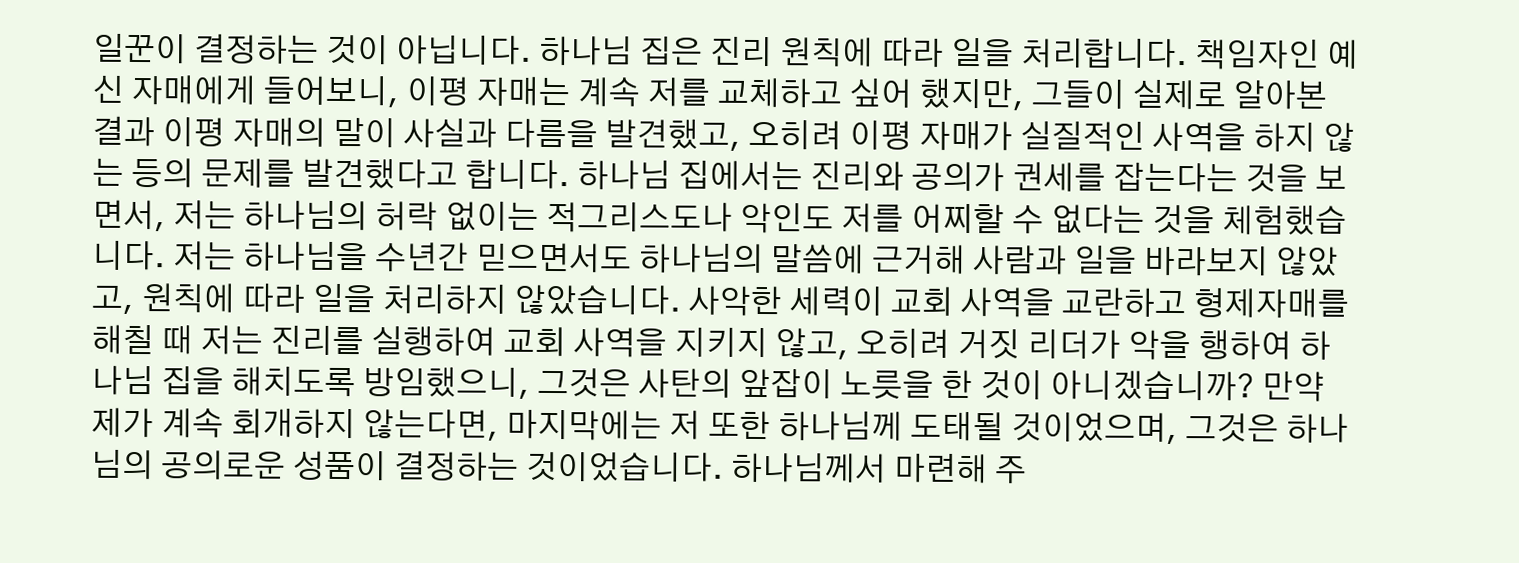일꾼이 결정하는 것이 아닙니다. 하나님 집은 진리 원칙에 따라 일을 처리합니다. 책임자인 예신 자매에게 들어보니, 이평 자매는 계속 저를 교체하고 싶어 했지만, 그들이 실제로 알아본 결과 이평 자매의 말이 사실과 다름을 발견했고, 오히려 이평 자매가 실질적인 사역을 하지 않는 등의 문제를 발견했다고 합니다. 하나님 집에서는 진리와 공의가 권세를 잡는다는 것을 보면서, 저는 하나님의 허락 없이는 적그리스도나 악인도 저를 어찌할 수 없다는 것을 체험했습니다. 저는 하나님을 수년간 믿으면서도 하나님의 말씀에 근거해 사람과 일을 바라보지 않았고, 원칙에 따라 일을 처리하지 않았습니다. 사악한 세력이 교회 사역을 교란하고 형제자매를 해칠 때 저는 진리를 실행하여 교회 사역을 지키지 않고, 오히려 거짓 리더가 악을 행하여 하나님 집을 해치도록 방임했으니, 그것은 사탄의 앞잡이 노릇을 한 것이 아니겠습니까? 만약 제가 계속 회개하지 않는다면, 마지막에는 저 또한 하나님께 도태될 것이었으며, 그것은 하나님의 공의로운 성품이 결정하는 것이었습니다. 하나님께서 마련해 주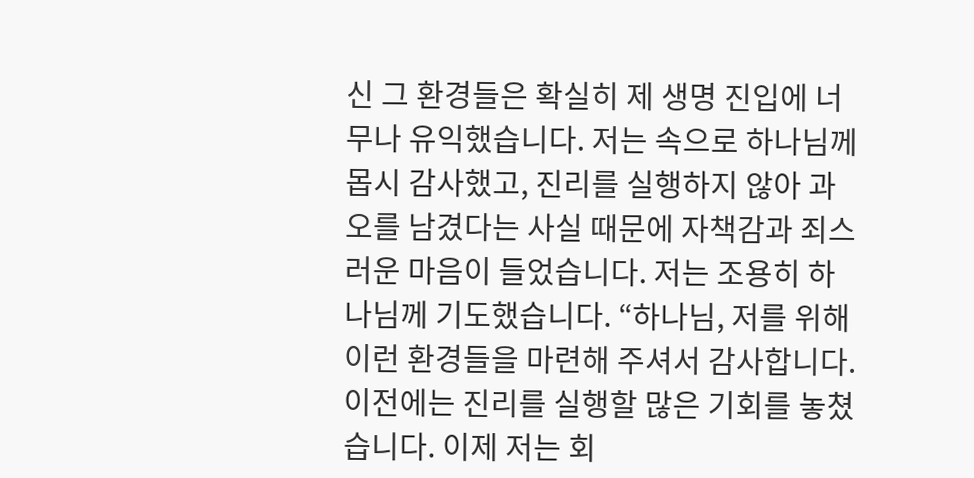신 그 환경들은 확실히 제 생명 진입에 너무나 유익했습니다. 저는 속으로 하나님께 몹시 감사했고, 진리를 실행하지 않아 과오를 남겼다는 사실 때문에 자책감과 죄스러운 마음이 들었습니다. 저는 조용히 하나님께 기도했습니다. “하나님, 저를 위해 이런 환경들을 마련해 주셔서 감사합니다. 이전에는 진리를 실행할 많은 기회를 놓쳤습니다. 이제 저는 회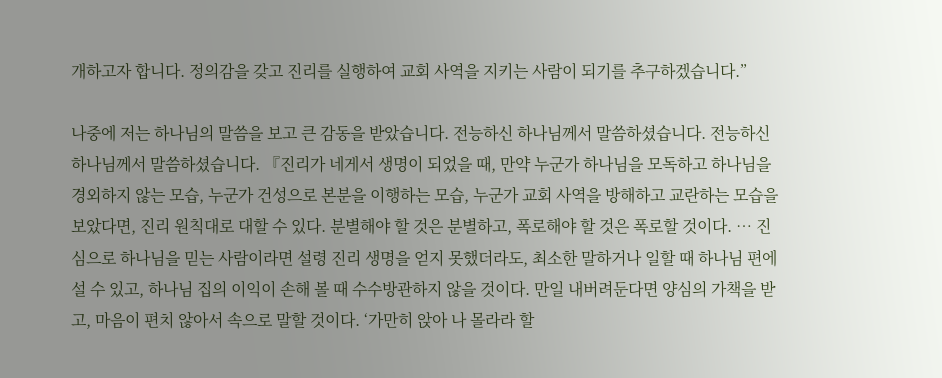개하고자 합니다. 정의감을 갖고 진리를 실행하여 교회 사역을 지키는 사람이 되기를 추구하겠습니다.”

나중에 저는 하나님의 말씀을 보고 큰 감동을 받았습니다. 전능하신 하나님께서 말씀하셨습니다. 전능하신 하나님께서 말씀하셨습니다. 『진리가 네게서 생명이 되었을 때, 만약 누군가 하나님을 모독하고 하나님을 경외하지 않는 모습, 누군가 건성으로 본분을 이행하는 모습, 누군가 교회 사역을 방해하고 교란하는 모습을 보았다면, 진리 원칙대로 대할 수 있다. 분별해야 할 것은 분별하고, 폭로해야 할 것은 폭로할 것이다. … 진심으로 하나님을 믿는 사람이라면 설령 진리 생명을 얻지 못했더라도, 최소한 말하거나 일할 때 하나님 편에 설 수 있고, 하나님 집의 이익이 손해 볼 때 수수방관하지 않을 것이다. 만일 내버려둔다면 양심의 가책을 받고, 마음이 편치 않아서 속으로 말할 것이다. ‘가만히 앉아 나 몰라라 할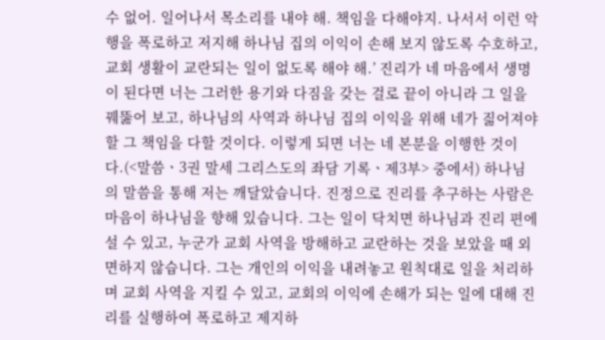수 없어. 일어나서 목소리를 내야 해. 책임을 다해야지. 나서서 이런 악행을 폭로하고 저지해 하나님 집의 이익이 손해 보지 않도록 수호하고, 교회 생활이 교란되는 일이 없도록 해야 해.’ 진리가 네 마음에서 생명이 된다면 너는 그러한 용기와 다짐을 갖는 걸로 끝이 아니라 그 일을 꿰뚫어 보고, 하나님의 사역과 하나님 집의 이익을 위해 네가 짊어져야 할 그 책임을 다할 것이다. 이렇게 되면 너는 네 본분을 이행한 것이다.(<말씀ㆍ3권 말세 그리스도의 좌담 기록ㆍ제3부> 중에서) 하나님의 말씀을 통해 저는 깨달았습니다. 진정으로 진리를 추구하는 사람은 마음이 하나님을 향해 있습니다. 그는 일이 닥치면 하나님과 진리 편에 설 수 있고, 누군가 교회 사역을 방해하고 교란하는 것을 보았을 때 외면하지 않습니다. 그는 개인의 이익을 내려놓고 원칙대로 일을 처리하며 교회 사역을 지킬 수 있고, 교회의 이익에 손해가 되는 일에 대해 진리를 실행하여 폭로하고 제지하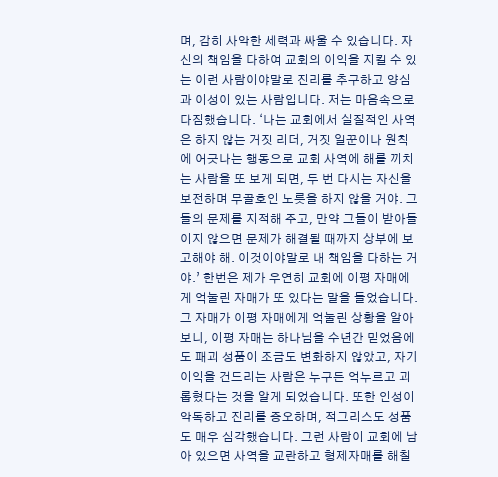며, 감히 사악한 세력과 싸울 수 있습니다. 자신의 책임을 다하여 교회의 이익을 지킬 수 있는 이런 사람이야말로 진리를 추구하고 양심과 이성이 있는 사람입니다. 저는 마음속으로 다짐했습니다. ‘나는 교회에서 실질적인 사역은 하지 않는 거짓 리더, 거짓 일꾼이나 원칙에 어긋나는 행동으로 교회 사역에 해를 끼치는 사람을 또 보게 되면, 두 번 다시는 자신을 보전하며 무골호인 노릇을 하지 않을 거야. 그들의 문제를 지적해 주고, 만약 그들이 받아들이지 않으면 문제가 해결될 때까지 상부에 보고해야 해. 이것이야말로 내 책임을 다하는 거야.’ 한번은 제가 우연히 교회에 이평 자매에게 억눌린 자매가 또 있다는 말을 들었습니다. 그 자매가 이평 자매에게 억눌린 상황을 알아보니, 이평 자매는 하나님을 수년간 믿었음에도 패괴 성품이 조금도 변화하지 않았고, 자기 이익을 건드리는 사람은 누구든 억누르고 괴롭혔다는 것을 알게 되었습니다. 또한 인성이 악독하고 진리를 증오하며, 적그리스도 성품도 매우 심각했습니다. 그런 사람이 교회에 남아 있으면 사역을 교란하고 형제자매를 해칠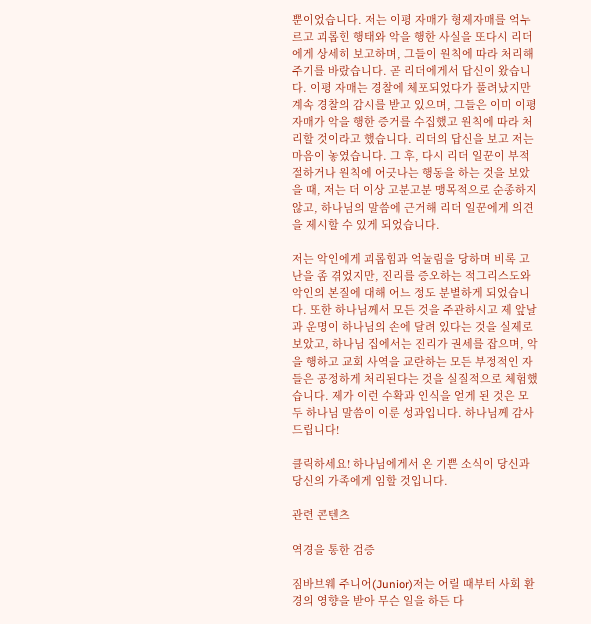뿐이었습니다. 저는 이평 자매가 형제자매를 억누르고 괴롭힌 행태와 악을 행한 사실을 또다시 리더에게 상세히 보고하며, 그들이 원칙에 따라 처리해 주기를 바랐습니다. 곧 리더에게서 답신이 왔습니다. 이평 자매는 경찰에 체포되었다가 풀려났지만 계속 경찰의 감시를 받고 있으며, 그들은 이미 이평 자매가 악을 행한 증거를 수집했고 원칙에 따라 처리할 것이라고 했습니다. 리더의 답신을 보고 저는 마음이 놓였습니다. 그 후, 다시 리더 일꾼이 부적절하거나 원칙에 어긋나는 행동을 하는 것을 보았을 때, 저는 더 이상 고분고분 맹목적으로 순종하지 않고, 하나님의 말씀에 근거해 리더 일꾼에게 의견을 제시할 수 있게 되었습니다.

저는 악인에게 괴롭힘과 억눌림을 당하며 비록 고난을 좀 겪었지만, 진리를 증오하는 적그리스도와 악인의 본질에 대해 어느 정도 분별하게 되었습니다. 또한 하나님께서 모든 것을 주관하시고 제 앞날과 운명이 하나님의 손에 달려 있다는 것을 실제로 보았고, 하나님 집에서는 진리가 권세를 잡으며, 악을 행하고 교회 사역을 교란하는 모든 부정적인 자들은 공정하게 처리된다는 것을 실질적으로 체험했습니다. 제가 이런 수확과 인식을 얻게 된 것은 모두 하나님 말씀이 이룬 성과입니다. 하나님께 감사드립니다!

클릭하세요! 하나님에게서 온 기쁜 소식이 당신과 당신의 가족에게 임할 것입니다.

관련 콘텐츠

역경을 통한 검증

짐바브웨 주니어(Junior)저는 어릴 때부터 사회 환경의 영향을 받아 무슨 일을 하든 다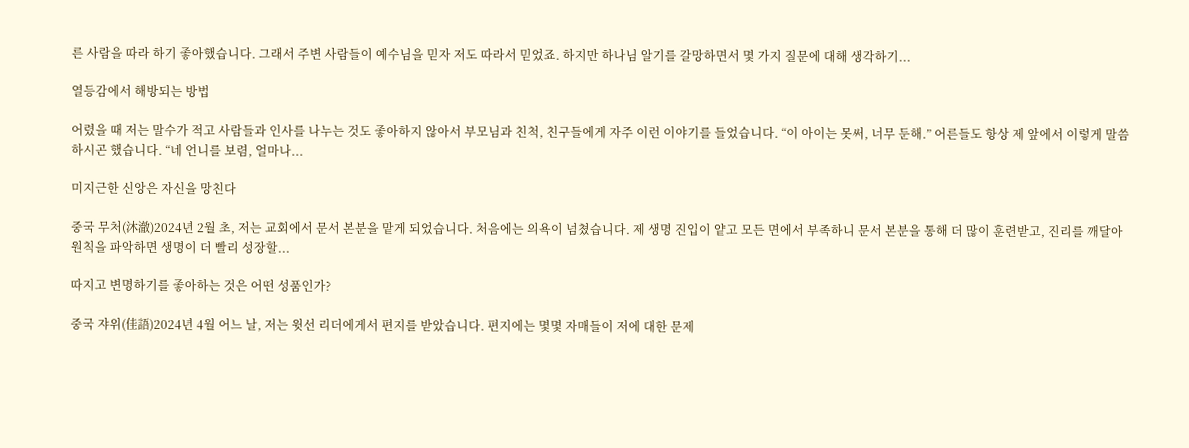른 사람을 따라 하기 좋아했습니다. 그래서 주변 사람들이 예수님을 믿자 저도 따라서 믿었죠. 하지만 하나님 알기를 갈망하면서 몇 가지 질문에 대해 생각하기...

열등감에서 해방되는 방법

어렸을 때 저는 말수가 적고 사람들과 인사를 나누는 것도 좋아하지 않아서 부모님과 친척, 친구들에게 자주 이런 이야기를 들었습니다. “이 아이는 못써, 너무 둔해.” 어른들도 항상 제 앞에서 이렇게 말씀하시곤 했습니다. “네 언니를 보렴, 얼마나...

미지근한 신앙은 자신을 망친다

중국 무처(沐澈)2024년 2월 초, 저는 교회에서 문서 본분을 맡게 되었습니다. 처음에는 의욕이 넘쳤습니다. 제 생명 진입이 얕고 모든 면에서 부족하니 문서 본분을 통해 더 많이 훈련받고, 진리를 깨달아 원칙을 파악하면 생명이 더 빨리 성장할...

따지고 변명하기를 좋아하는 것은 어떤 성품인가?

중국 쟈위(佳語)2024년 4월 어느 날, 저는 윗선 리더에게서 편지를 받았습니다. 편지에는 몇몇 자매들이 저에 대한 문제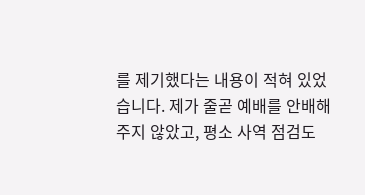를 제기했다는 내용이 적혀 있었습니다. 제가 줄곧 예배를 안배해 주지 않았고, 평소 사역 점검도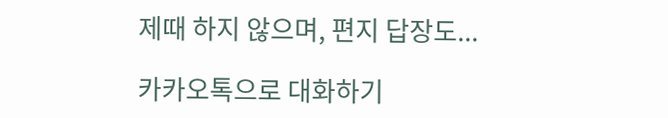제때 하지 않으며, 편지 답장도...

카카오톡으로 대화하기